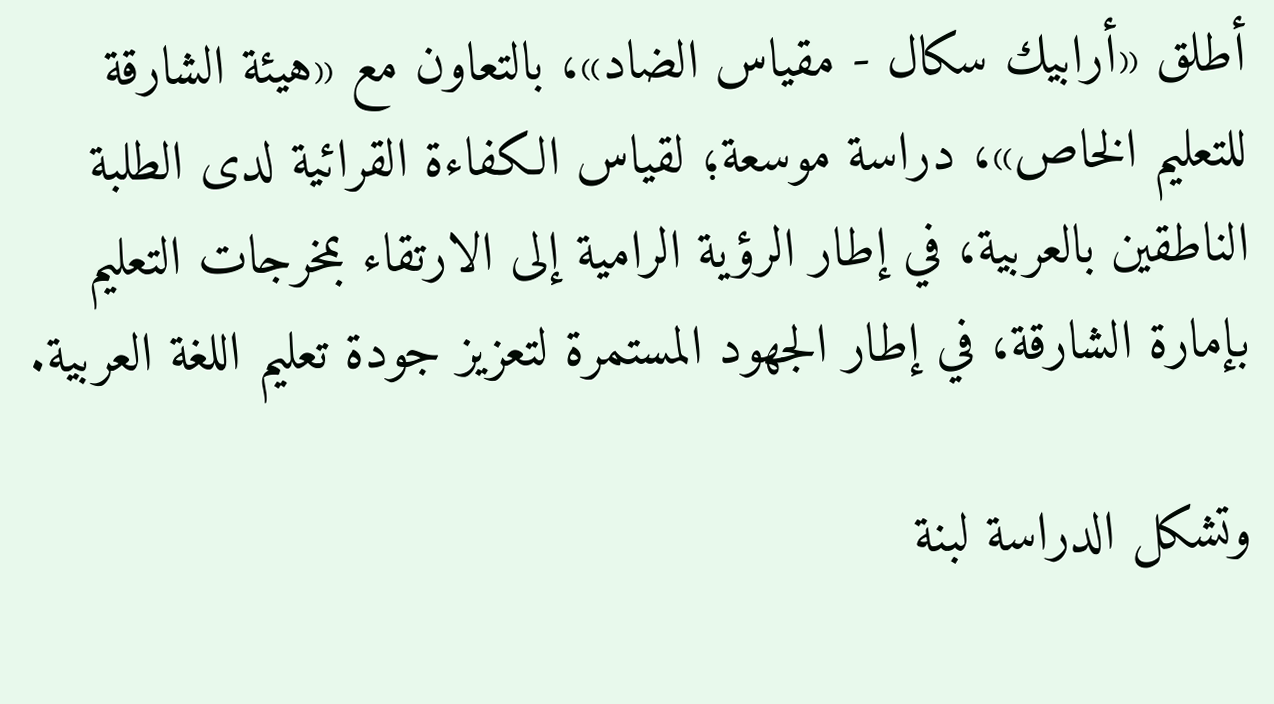أطلق «أرابيك سكال - مقياس الضاد»، بالتعاون مع «هيئة الشارقة للتعليم الخاص»، دراسة موسعة؛ لقياس الكفاءة القرائية لدى الطلبة الناطقين بالعربية، في إطار الرؤية الرامية إلى الارتقاء بمخرجات التعليم بإمارة الشارقة، في إطار الجهود المستمرة لتعزيز جودة تعليم اللغة العربية.

وتشكل الدراسة لبنة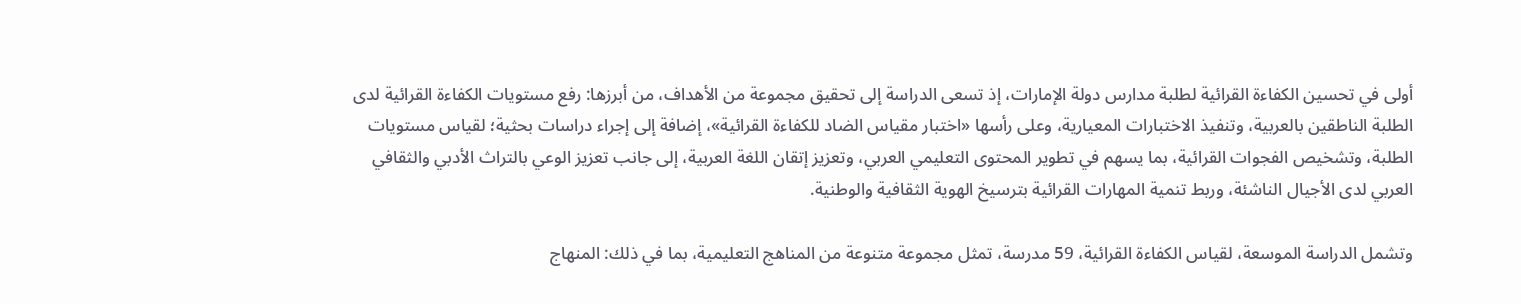أولى في تحسين الكفاءة القرائية لطلبة مدارس دولة الإمارات، إذ تسعى الدراسة إلى تحقيق مجموعة من الأهداف، من أبرزها: رفع مستويات الكفاءة القرائية لدى الطلبة الناطقين بالعربية، وتنفيذ الاختبارات المعيارية، وعلى رأسها «اختبار مقياس الضاد للكفاءة القرائية»، إضافة إلى إجراء دراسات بحثية؛ لقياس مستويات الطلبة، وتشخيص الفجوات القرائية، بما يسهم في تطوير المحتوى التعليمي العربي، وتعزيز إتقان اللغة العربية، إلى جانب تعزيز الوعي بالتراث الأدبي والثقافي العربي لدى الأجيال الناشئة، وربط تنمية المهارات القرائية بترسيخ الهوية الثقافية والوطنية.

وتشمل الدراسة الموسعة، لقياس الكفاءة القرائية، 59 مدرسة، تمثل مجموعة متنوعة من المناهج التعليمية، بما في ذلك: المنهاج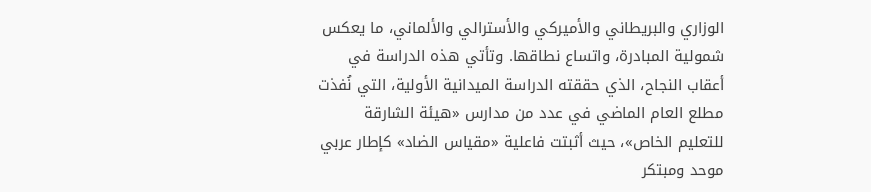الوزاري والبريطاني والأميركي والأسترالي والألماني، ما يعكس شمولية المبادرة، واتساع نطاقها. وتأتي هذه الدراسة في أعقاب النجاح، الذي حققته الدراسة الميدانية الأولية، التي نُفذت مطلع العام الماضي في عدد من مدارس «هيئة الشارقة للتعليم الخاص»، حيث أثبتت فاعلية «مقياس الضاد» كإطار عربي موحد ومبتكر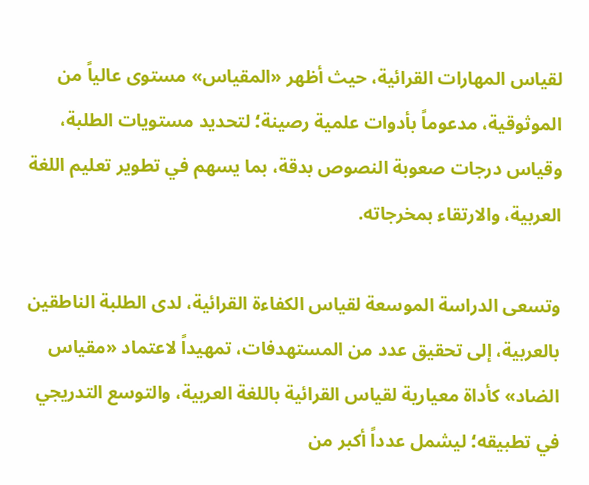لقياس المهارات القرائية، حيث أظهر «المقياس» مستوى عالياً من الموثوقية، مدعوماً بأدوات علمية رصينة؛ لتحديد مستويات الطلبة، وقياس درجات صعوبة النصوص بدقة، بما يسهم في تطوير تعليم اللغة العربية، والارتقاء بمخرجاته.

وتسعى الدراسة الموسعة لقياس الكفاءة القرائية، لدى الطلبة الناطقين بالعربية، إلى تحقيق عدد من المستهدفات، تمهيداً لاعتماد «مقياس الضاد» كأداة معيارية لقياس القرائية باللغة العربية، والتوسع التدريجي في تطبيقه؛ ليشمل عدداً أكبر من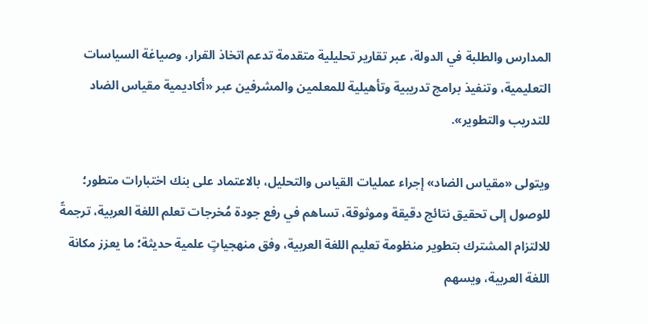المدارس والطلبة في الدولة، عبر تقارير تحليلية متقدمة تدعم اتخاذ القرار، وصياغة السياسات التعليمية، وتنفيذ برامج تدريبية وتأهيلية للمعلمين والمشرفين عبر «أكاديمية مقياس الضاد للتدريب والتطوير».

ويتولى «مقياس الضاد» إجراء عمليات القياس والتحليل، بالاعتماد على بنك اختبارات متطور؛ للوصول إلى تحقيق نتائج دقيقة وموثوقة، تساهم في رفع جودة مُخرجات تعلم اللغة العربية، ترجمةً للالتزام المشترك بتطوير منظومة تعليم اللغة العربية، وفق منهجياتٍ علمية حديثة؛ ما يعزز مكانة اللغة العربية، ويسهم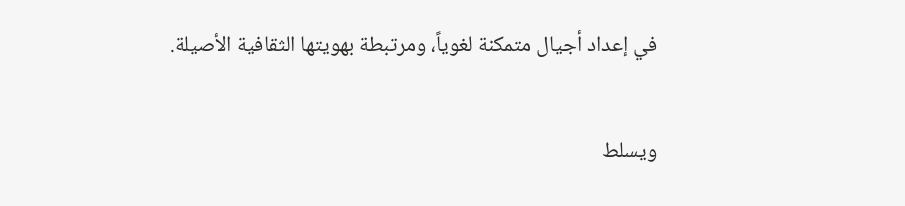في إعداد أجيال متمكنة لغوياً، ومرتبطة بهويتها الثقافية الأصيلة.

ويسلط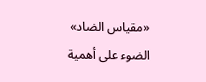«مقياس الضاد» الضوء على أهمية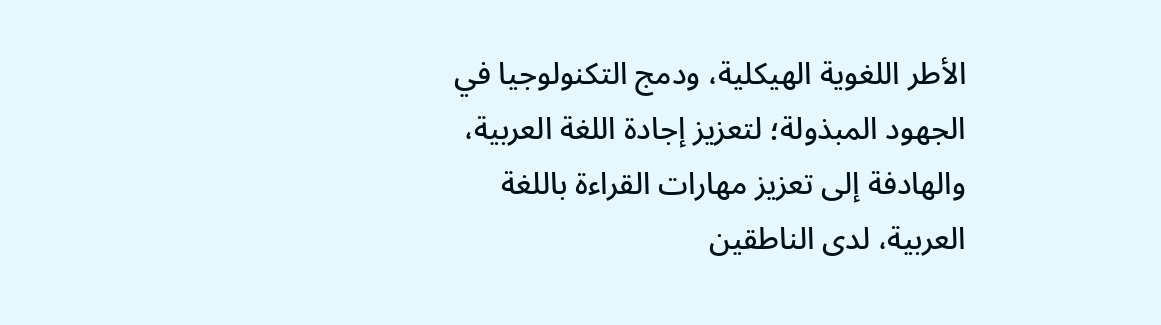الأطر اللغوية الهيكلية، ودمج التكنولوجيا في الجهود المبذولة؛ لتعزيز إجادة اللغة العربية، والهادفة إلى تعزيز مهارات القراءة باللغة العربية، لدى الناطقين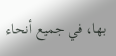بها، في جميع أنحاء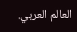العالم العربي.